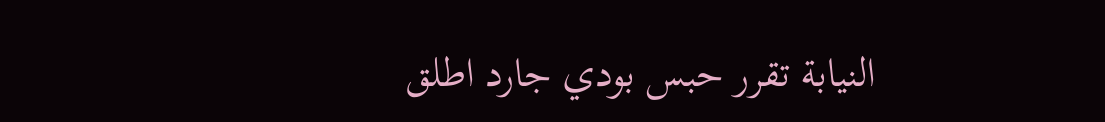النيابة تقرر حبس بودي جارد اطلق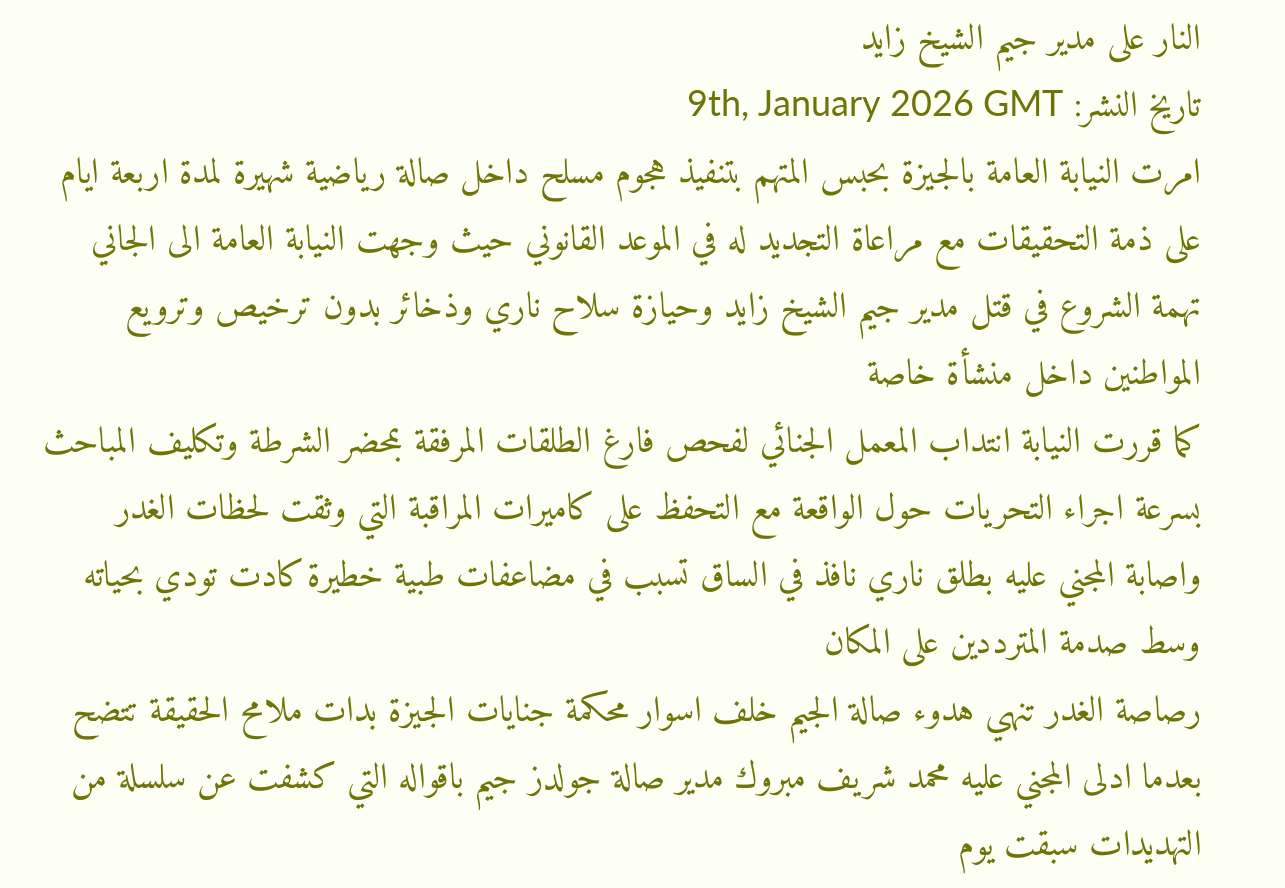النار على مدير جيم الشيخ زايد
تاريخ النشر: 9th, January 2026 GMT
امرت النيابة العامة بالجيزة بحبس المتهم بتنفيذ هجوم مسلح داخل صالة رياضية شهيرة لمدة اربعة ايام على ذمة التحقيقات مع مراعاة التجديد له في الموعد القانوني حيث وجهت النيابة العامة الى الجاني تهمة الشروع في قتل مدير جيم الشيخ زايد وحيازة سلاح ناري وذخائر بدون ترخيص وترويع المواطنين داخل منشأة خاصة
كما قررت النيابة انتداب المعمل الجنائي لفحص فارغ الطلقات المرفقة بمحضر الشرطة وتكليف المباحث بسرعة اجراء التحريات حول الواقعة مع التحفظ على كاميرات المراقبة التي وثقت لحظات الغدر واصابة المجني عليه بطلق ناري نافذ في الساق تسبب في مضاعفات طبية خطيرة كادت تودي بحياته وسط صدمة المترددين على المكان
رصاصة الغدر تنهي هدوء صالة الجيم خلف اسوار محكمة جنايات الجيزة بدات ملامح الحقيقة تتضح بعدما ادلى المجني عليه محمد شريف مبروك مدير صالة جولدز جيم باقواله التي كشفت عن سلسلة من التهديدات سبقت يوم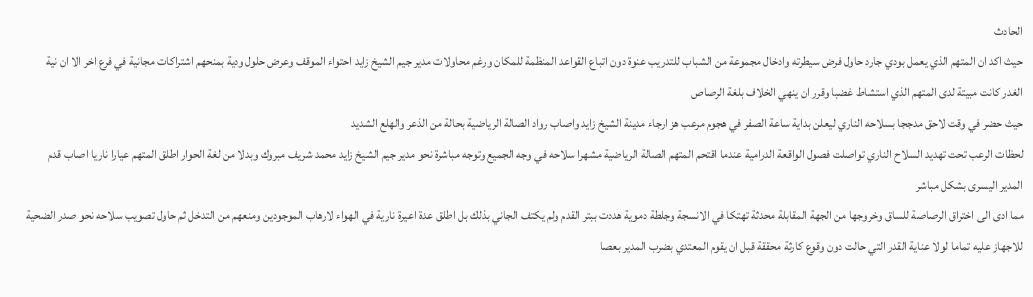الحادث
حيث اكد ان المتهم الذي يعمل بودي جارد حاول فرض سيطرته وادخال مجموعة من الشباب للتدريب عنوة دون اتباع القواعد المنظمة للمكان ورغم محاولات مدير جيم الشيخ زايد احتواء الموقف وعرض حلول ودية بمنحهم اشتراكات مجانية في فرع اخر الا ان نية الغدر كانت مبيتة لدى المتهم الذي استشاط غضبا وقرر ان ينهي الخلاف بلغة الرصاص
حيث حضر في وقت لاحق مدججا بسلاحه الناري ليعلن بداية ساعة الصفر في هجوم مرعب هز ارجاء مدينة الشيخ زايد واصاب رواد الصالة الرياضية بحالة من الذعر والهلع الشديد
لحظات الرعب تحت تهديد السلاح الناري تواصلت فصول الواقعة الدرامية عندما اقتحم المتهم الصالة الرياضية مشهرا سلاحه في وجه الجميع وتوجه مباشرة نحو مدير جيم الشيخ زايد محمد شريف مبروك وبدلا من لغة الحوار اطلق المتهم عيارا ناريا اصاب قدم المدير اليسرى بشكل مباشر
مما ادى الى اختراق الرصاصة للساق وخروجها من الجهة المقابلة محدثة تهتكا في الانسجة وجلطة دموية هددت ببتر القدم ولم يكتف الجاني بذلك بل اطلق عدة اعيرة نارية في الهواء لارهاب الموجودين ومنعهم من التدخل ثم حاول تصويب سلاحه نحو صدر الضحية للاجهاز عليه تماما لولا عناية القدر التي حالت دون وقوع كارثة محققة قبل ان يقوم المعتدي بضرب المدير بعصا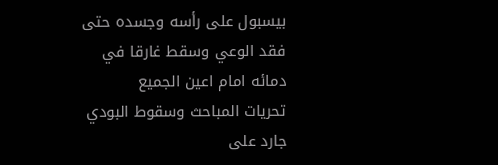بيسبول على رأسه وجسده حتى فقد الوعي وسقط غارقا في دمائه امام اعين الجميع
تحريات المباحث وسقوط البودي جارد على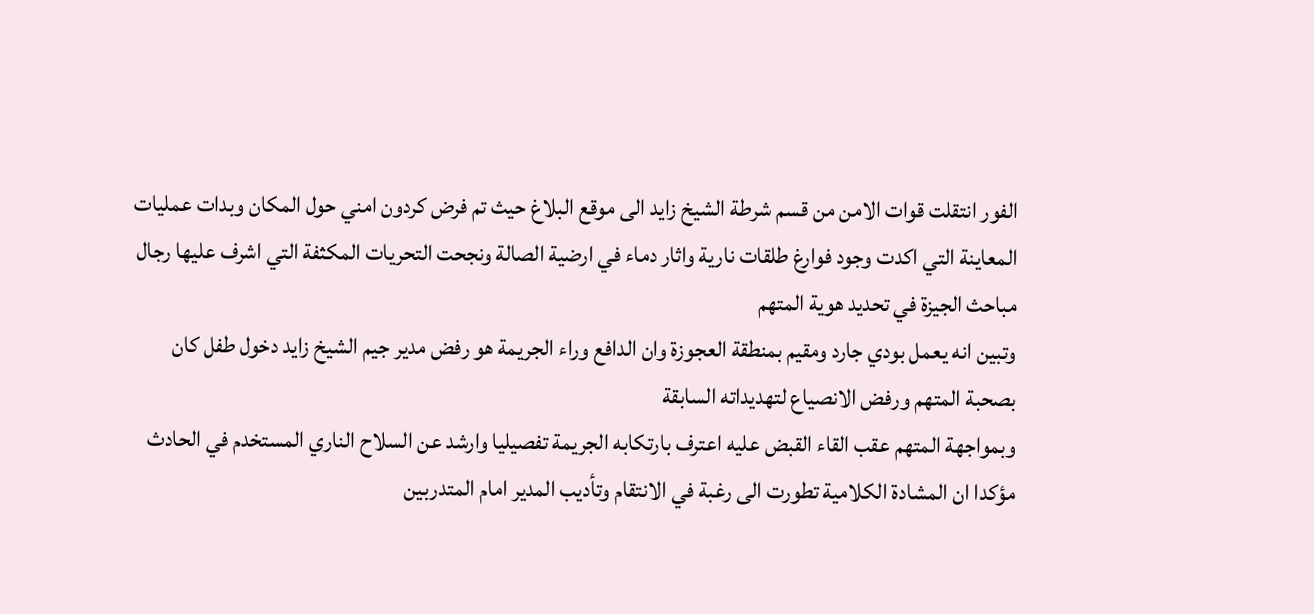الفور انتقلت قوات الامن من قسم شرطة الشيخ زايد الى موقع البلاغ حيث تم فرض كردون امني حول المكان وبدات عمليات المعاينة التي اكدت وجود فوارغ طلقات نارية واثار دماء في ارضية الصالة ونجحت التحريات المكثفة التي اشرف عليها رجال مباحث الجيزة في تحديد هوية المتهم
وتبين انه يعمل بودي جارد ومقيم بمنطقة العجوزة وان الدافع وراء الجريمة هو رفض مدير جيم الشيخ زايد دخول طفل كان بصحبة المتهم ورفض الانصياع لتهديداته السابقة
وبمواجهة المتهم عقب القاء القبض عليه اعترف بارتكابه الجريمة تفصيليا وارشد عن السلاح الناري المستخدم في الحادث مؤكدا ان المشادة الكلامية تطورت الى رغبة في الانتقام وتأديب المدير امام المتدربين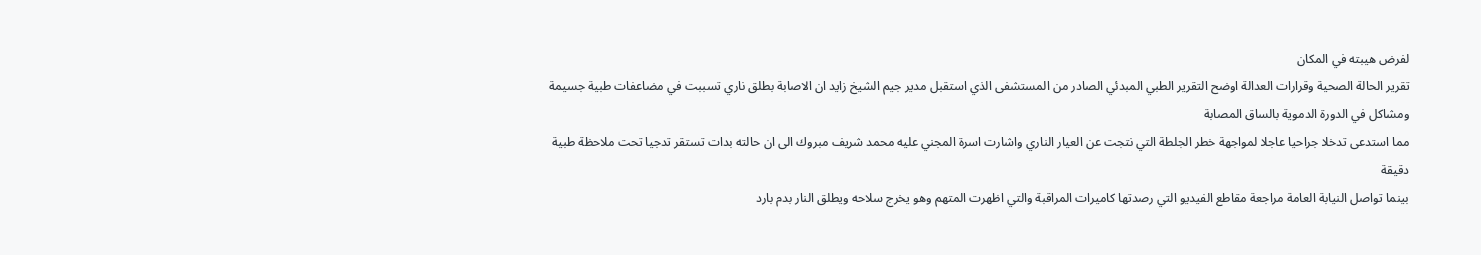لفرض هيبته في المكان
تقرير الحالة الصحية وقرارات العدالة اوضح التقرير الطبي المبدئي الصادر من المستشفى الذي استقبل مدير جيم الشيخ زايد ان الاصابة بطلق ناري تسببت في مضاعفات طبية جسيمة ومشاكل في الدورة الدموية بالساق المصابة
مما استدعى تدخلا جراحيا عاجلا لمواجهة خطر الجلطة التي نتجت عن العيار الناري واشارت اسرة المجني عليه محمد شريف مبروك الى ان حالته بدات تستقر تدجيا تحت ملاحظة طبية دقيقة
بينما تواصل النيابة العامة مراجعة مقاطع الفيديو التي رصدتها كاميرات المراقبة والتي اظهرت المتهم وهو يخرج سلاحه ويطلق النار بدم بارد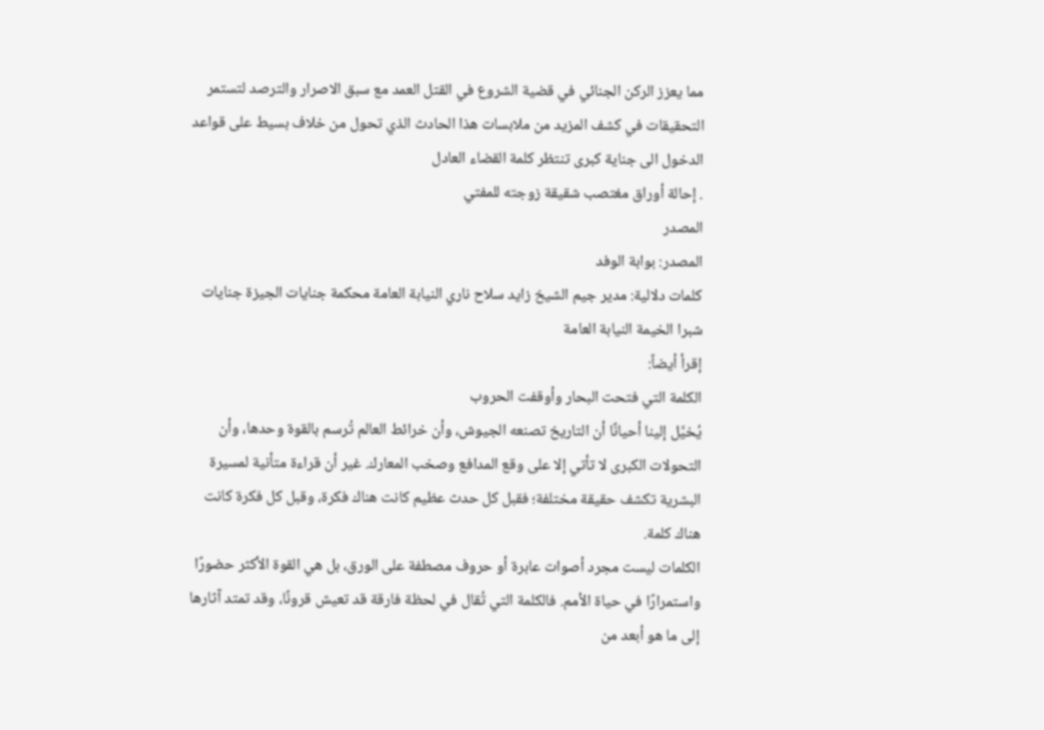مما يعزز الركن الجنائي في قضية الشروع في القتل العمد مع سبق الاصرار والترصد لتستمر التحقيقات في كشف المزيد من ملابسات هذا الحادث الذي تحول من خلاف بسيط على قواعد الدخول الى جناية كبرى تنتظر كلمة القضاء العادل
. إحالة أوراق مغتصب شقيقة زوجته للمفتي
المصدر
المصدر: بوابة الوفد
كلمات دلالية: مدير جيم الشيخ زايد سلاح ناري النيابة العامة محكمة جنايات الجيزة جنایات شبرا الخیمة النیابة العامة
إقرأ أيضاً:
الكلمة التي فتحت البحار وأوقفت الحروب
يُخيَّل إلينا أحيانًا أن التاريخ تصنعه الجيوش، وأن خرائط العالم تُرسم بالقوة وحدها، وأن التحولات الكبرى لا تأتي إلا على وقع المدافع وصخب المعارك. غير أن قراءة متأنية لمسيرة البشرية تكشف حقيقة مختلفة؛ فقبل كل حدث عظيم كانت هناك فكرة، وقبل كل فكرة كانت هناك كلمة.
الكلمات ليست مجرد أصوات عابرة أو حروف مصطفة على الورق، بل هي القوة الأكثر حضورًا واستمرارًا في حياة الأمم. فالكلمة التي تُقال في لحظة فارقة قد تعيش قرونًا، وقد تمتد آثارها إلى ما هو أبعد من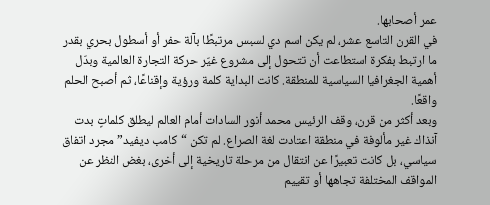عمر أصحابها.
في القرن التاسع عشر، لم يكن اسم دي لسبس مرتبطًا بآلة حفر أو أسطول بحري بقدر ما ارتبط بفكرة استطاعت أن تتحول إلى مشروع غيّر حركة التجارة العالمية وبدّل أهمية الجغرافيا السياسية للمنطقة. كانت البداية كلمة ورؤية وإقناعًا، ثم أصبح الحلم واقعًا.
وبعد أكثر من قرن، وقف الرئيس محمد أنور السادات أمام العالم ليطلق كلماتٍ بدت آنذاك غير مألوفة في منطقة اعتادت لغة الصراع. لم تكن “كامب ديفيد” مجرد اتفاق سياسي، بل كانت تعبيرًا عن انتقال من مرحلة تاريخية إلى أخرى، بغض النظر عن المواقف المختلفة تجاهها أو تقييم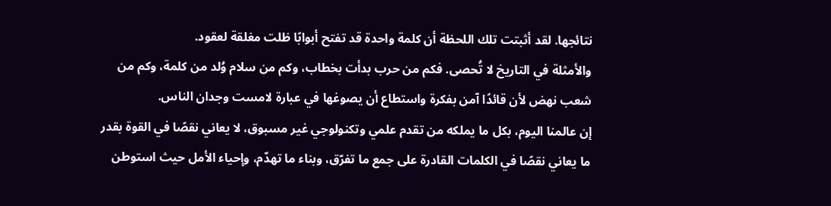نتائجها. لقد أثبتت تلك اللحظة أن كلمة واحدة قد تفتح أبوابًا ظلت مغلقة لعقود.
والأمثلة في التاريخ لا تُحصى. فكم من حرب بدأت بخطاب، وكم من سلام وُلد من كلمة، وكم من شعب نهض لأن قائدًا آمن بفكرة واستطاع أن يصوغها في عبارة لامست وجدان الناس.
إن عالمنا اليوم، بكل ما يملكه من تقدم علمي وتكنولوجي غير مسبوق، لا يعاني نقصًا في القوة بقدر ما يعاني نقصًا في الكلمات القادرة على جمع ما تفرّق، وبناء ما تهدّم، وإحياء الأمل حيث استوطن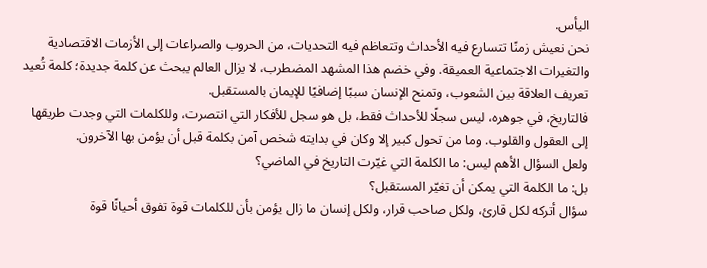اليأس.
نحن نعيش زمنًا تتسارع فيه الأحداث وتتعاظم فيه التحديات، من الحروب والصراعات إلى الأزمات الاقتصادية والتغيرات الاجتماعية العميقة. وفي خضم هذا المشهد المضطرب، لا يزال العالم يبحث عن كلمة جديدة؛ كلمة تُعيد تعريف العلاقة بين الشعوب، وتمنح الإنسان سببًا إضافيًا للإيمان بالمستقبل.
فالتاريخ، في جوهره، ليس سجلًا للأحداث فقط، بل هو سجل للأفكار التي انتصرت، وللكلمات التي وجدت طريقها إلى العقول والقلوب. وما من تحول كبير إلا وكان في بدايته شخص آمن بكلمة قبل أن يؤمن بها الآخرون.
ولعل السؤال الأهم ليس: ما الكلمة التي غيّرت التاريخ في الماضي؟
بل: ما الكلمة التي يمكن أن تغيّر المستقبل؟
سؤال أتركه لكل قارئ، ولكل صاحب قرار، ولكل إنسان ما زال يؤمن بأن للكلمات قوة تفوق أحيانًا قوة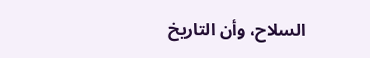السلاح، وأن التاريخ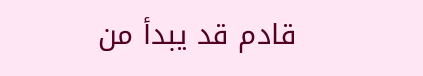قادم قد يبدأ من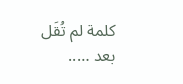كلمة لم تُقَل بعد …..